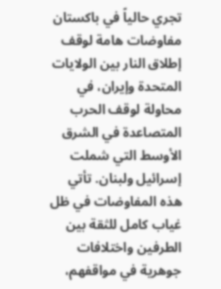تجري حالياً في باكستان مفاوضات هامة لوقف إطلاق النار بين الولايات المتحدة وإيران، في محاولة لوقف الحرب المتصاعدة في الشرق الأوسط التي شملت إسرائيل ولبنان. تأتي هذه المفاوضات في ظل غياب كامل للثقة بين الطرفين واختلافات جوهرية في مواقفهم،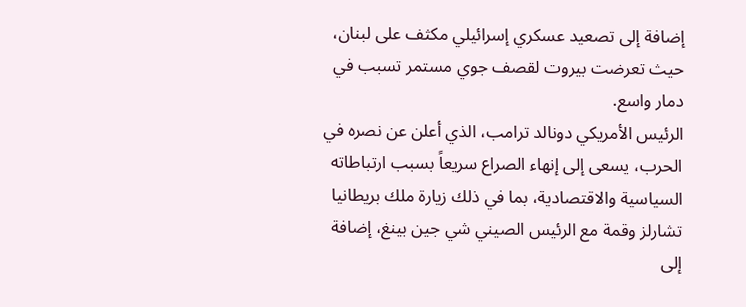إضافة إلى تصعيد عسكري إسرائيلي مكثف على لبنان، حيث تعرضت بيروت لقصف جوي مستمر تسبب في دمار واسع.
الرئيس الأمريكي دونالد ترامب، الذي أعلن عن نصره في الحرب، يسعى إلى إنهاء الصراع سريعاً بسبب ارتباطاته السياسية والاقتصادية، بما في ذلك زيارة ملك بريطانيا تشارلز وقمة مع الرئيس الصيني شي جين بينغ، إضافة إلى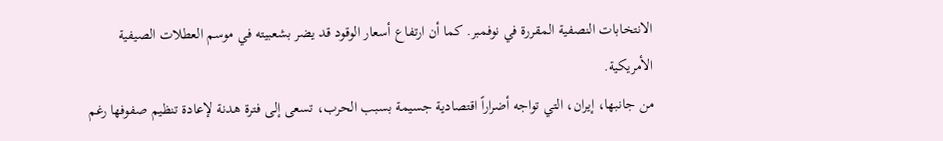الانتخابات النصفية المقررة في نوفمبر. كما أن ارتفاع أسعار الوقود قد يضر بشعبيته في موسم العطلات الصيفية الأمريكية.
من جانبها، إيران، التي تواجه أضراراً اقتصادية جسيمة بسبب الحرب، تسعى إلى فترة هدنة لإعادة تنظيم صفوفها رغم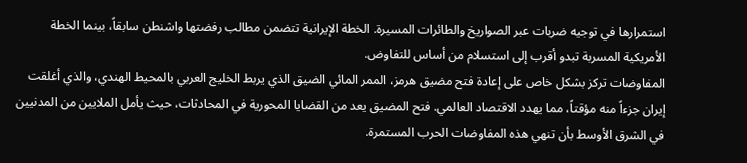استمرارها في توجيه ضربات عبر الصواريخ والطائرات المسيرة. الخطة الإيرانية تتضمن مطالب رفضتها واشنطن سابقاً، بينما الخطة الأمريكية المسربة تبدو أقرب إلى استسلام من أساس للتفاوض.
المفاوضات تركز بشكل خاص على إعادة فتح مضيق هرمز، الممر المائي الضيق الذي يربط الخليج العربي بالمحيط الهندي، والذي أغلقت إيران جزءاً منه مؤقتاً، مما يهدد الاقتصاد العالمي. فتح المضيق يعد من القضايا المحورية في المحادثات، حيث يأمل الملايين من المدنيين في الشرق الأوسط بأن تنهي هذه المفاوضات الحرب المستمرة.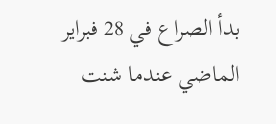بدأ الصراع في 28 فبراير الماضي عندما شنت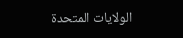الولايات المتحدة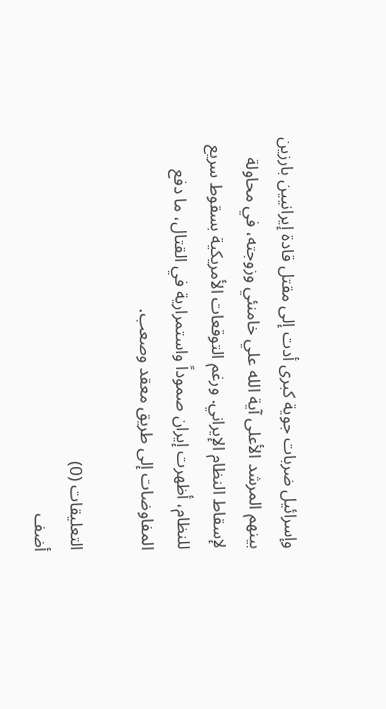وإسرائيل ضربات جوية كبرى أدت إلى مقتل قادة إيرانيين بارزين بينهم المرشد الأعلى آية الله علي خامنئي وزوجته، في محاولة لإسقاط النظام الإيراني. ورغم التوقعات الأمريكية بسقوط سريع للنظام، أظهرت إيران صموداً واستمرارية في القتال، ما دفع المفاوضات إلى طريق معقد وصعب.

التعليقات (0)
أضف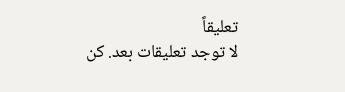تعليقاً
لا توجد تعليقات بعد. كن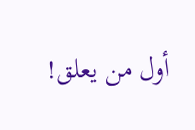أول من يعلق!